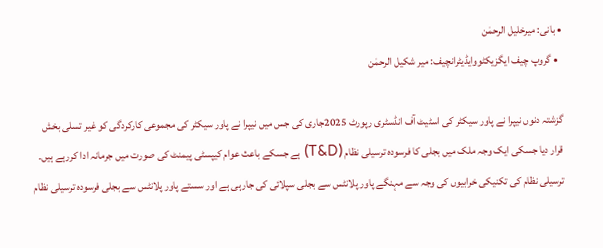• بانی: میرخلیل الرحمٰن
  • گروپ چیف ایگزیکٹووایڈیٹرانچیف: میر شکیل الرحمٰن

گزشتہ دنوں نیپرا نے پاور سیکٹر کی اسٹیٹ آف انڈسٹری رپورٹ 2025جاری کی جس میں نیپرا نے پاور سیکٹر کی مجموعی کارکردگی کو غیر تسلی بخش قرار دیا جسکی ایک وجہ ملک میں بجلی کا فرسودہ ترسیلی نظام (T&D) ہے جسکے باعث عوام کیپسٹی پیمنٹ کی صورت میں جرمانہ ادا کررہے ہیں۔ ترسیلی نظام کی تکنیکی خرابیوں کی وجہ سے مہنگے پاور پلانٹس سے بجلی سپلائی کی جارہی ہے اور سستے پاور پلانٹس سے بجلی فرسودہ ترسیلی نظام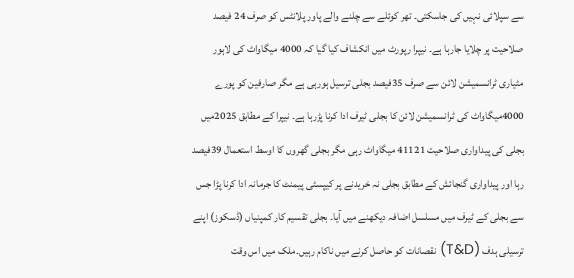سے سپلائی نہیں کی جاسکتی۔ تھر کوئلے سے چلنے والے پاور پلانٹس کو صرف 24 فیصد صلاحیت پر چلایا جارہا ہے۔ نیپرا رپورٹ میں انکشاف کیا گیا کہ 4000 میگاواٹ کی لاہور مٹیاری ٹرانسمیشن لائن سے صرف 35فیصد بجلی ترسیل ہورہی ہے مگر صارفین کو پورے 4000میگاواٹ کی ٹرانسمیشن لائن کا بجلی ٹیرف ادا کرنا پڑرہا ہے۔ نیپرا کے مطابق 2025میں بجلی کی پیداواری صلاحیت 41121 میگاواٹ رہی مگر بجلی گھروں کا اوسط استعمال 39فیصد رہا اور پیداواری گنجائش کے مطابق بجلی نہ خریدنے پر کیپسٹی پیمنٹ کا جرمانہ ادا کرنا پڑا جس سے بجلی کے ٹیرف میں مسلسل اضافہ دیکھنے میں آیا۔ بجلی تقسیم کار کمپنیاں (ڈسکوز) اپنے ترسیلی ہدف (T&D) نقصانات کو حاصل کرنے میں ناکام رہیں۔ملک میں اس وقت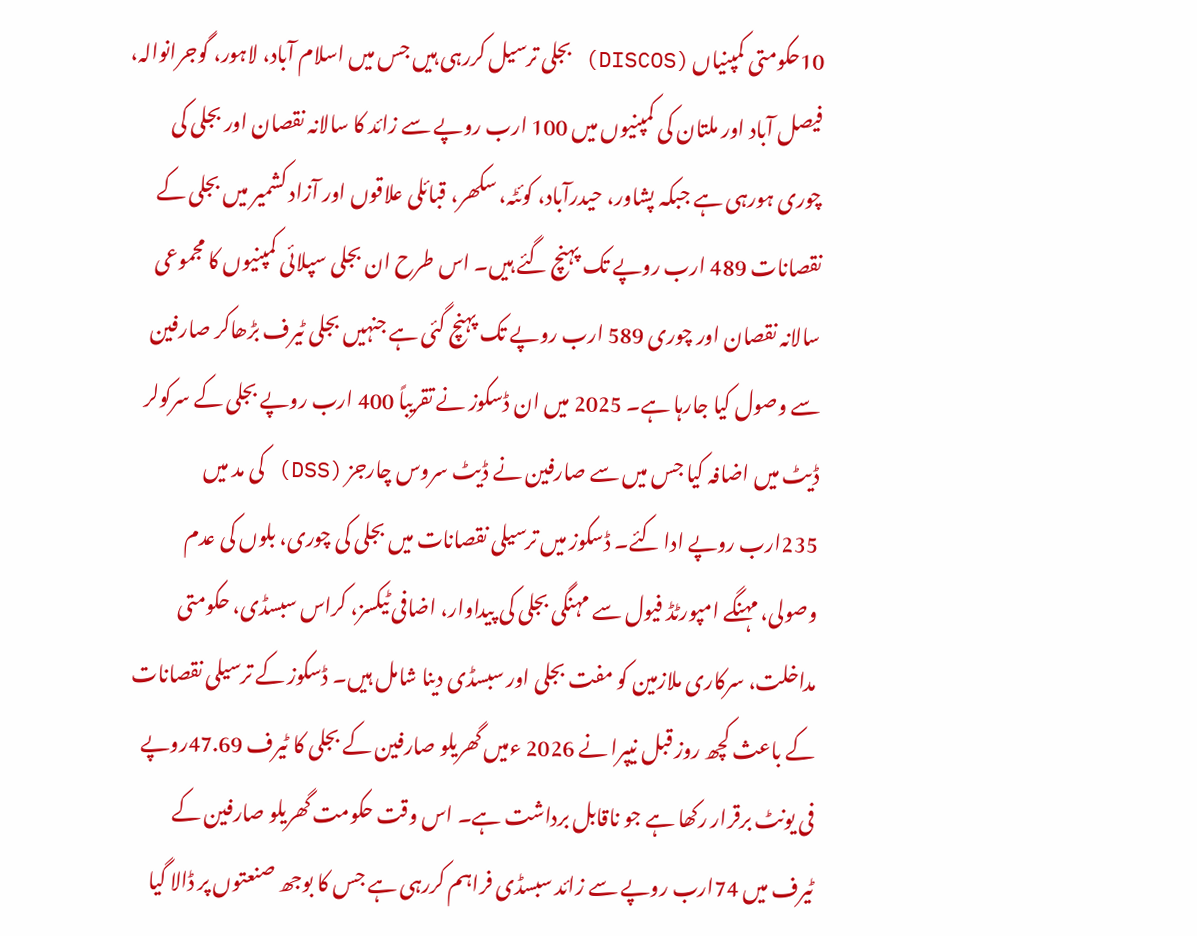10حکومتی کمپنیاں (DISCOS) بجلی ترسیل کررہی ہیں جس میں اسلام آباد، لاہور، گوجرانوالہ، فیصل آباد اور ملتان کی کمپنیوں میں 100 ارب روپے سے زائد کا سالانہ نقصان اور بجلی کی چوری ہورہی ہے جبکہ پشاور، حیدرآباد، کوئٹہ، سکھر، قبائلی علاقوں اور آزاد کشمیر میں بجلی کے نقصانات 489 ارب روپے تک پہنچ گئے ہیں۔ اس طرح ان بجلی سپلائی کمپنیوں کا مجموعی سالانہ نقصان اور چوری 589 ارب روپے تک پہنچ گئی ہے جنہیں بجلی ٹیرف بڑھاکر صارفین سے وصول کیا جارہا ہے۔ 2025 میں ان ڈسکوز نے تقریباً 400 ارب روپے بجلی کے سرکولر ڈیٹ میں اضافہ کیا جس میں سے صارفین نے ڈیٹ سروس چارجز (DSS) کی مد میں 235ارب روپے ادا کئے۔ ڈسکوز میں ترسیلی نقصانات میں بجلی کی چوری، بلوں کی عدم وصولی، مہنگے امپورٹڈ فیول سے مہنگی بجلی کی پیداوار، اضافی ٹیکسز، کراس سبسڈی، حکومتی مداخلت، سرکاری ملازمین کو مفت بجلی اور سبسڈی دینا شامل ہیں۔ ڈسکوز کے ترسیلی نقصانات کے باعث کچھ روز قبل نیپرا نے 2026 ءمیں گھریلو صارفین کے بجلی کا ٹیرف 47.69روپے فی یونٹ برقرار رکھا ہے جو ناقابل برداشت ہے۔ اس وقت حکومت گھریلو صارفین کے ٹیرف میں 74ارب روپے سے زائد سبسڈی فراہم کررہی ہے جس کا بوجھ صنعتوں پر ڈالا گیا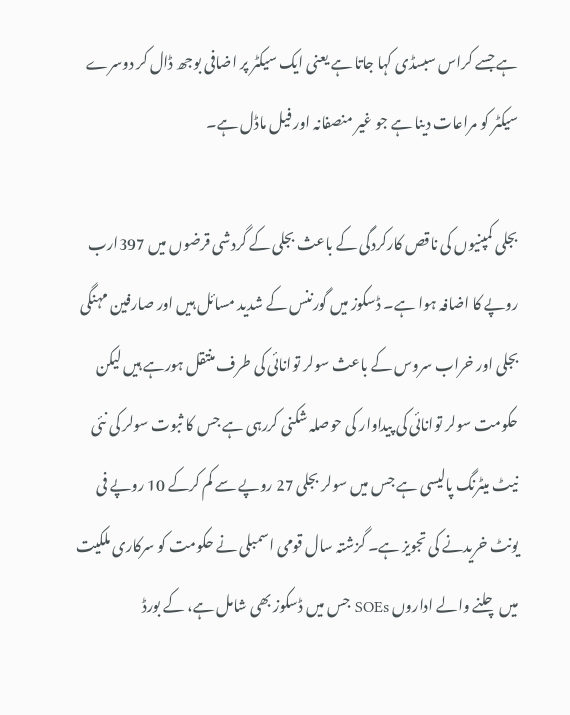ہے جسے کراس سبسڈی کہا جاتا ہے یعنی ایک سیکٹر پر اضافی بوجھ ڈال کر دوسرے سیکٹر کو مراعات دینا ہے جو غیر منصفانہ اور فیل ماڈل ہے۔

بجلی کمپنیوں کی ناقص کارکردگی کے باعث بجلی کے گردشی قرضوں میں 397ارب روپے کا اضافہ ہوا ہے۔ ڈسکوز میں گورننس کے شدید مسائل ہیں اور صارفین مہنگی بجلی اور خراب سروس کے باعث سولر توانائی کی طرف منتقل ہورہے ہیں لیکن حکومت سولر توانائی کی پیداوار کی حوصلہ شکنی کررہی ہے جس کا ثبوت سولر کی نئی نیٹ میٹرنگ پالیسی ہے جس میں سولر بجلی 27 روپے سے کم کرکے 10 روپے فی یونٹ خریدنے کی تجویز ہے۔ گزشتہ سال قومی اسمبلی نے حکومت کو سرکاری ملکیت میں چلنے والے اداروں SOEs جس میں ڈسکوز بھی شامل ہے، کے بورڈ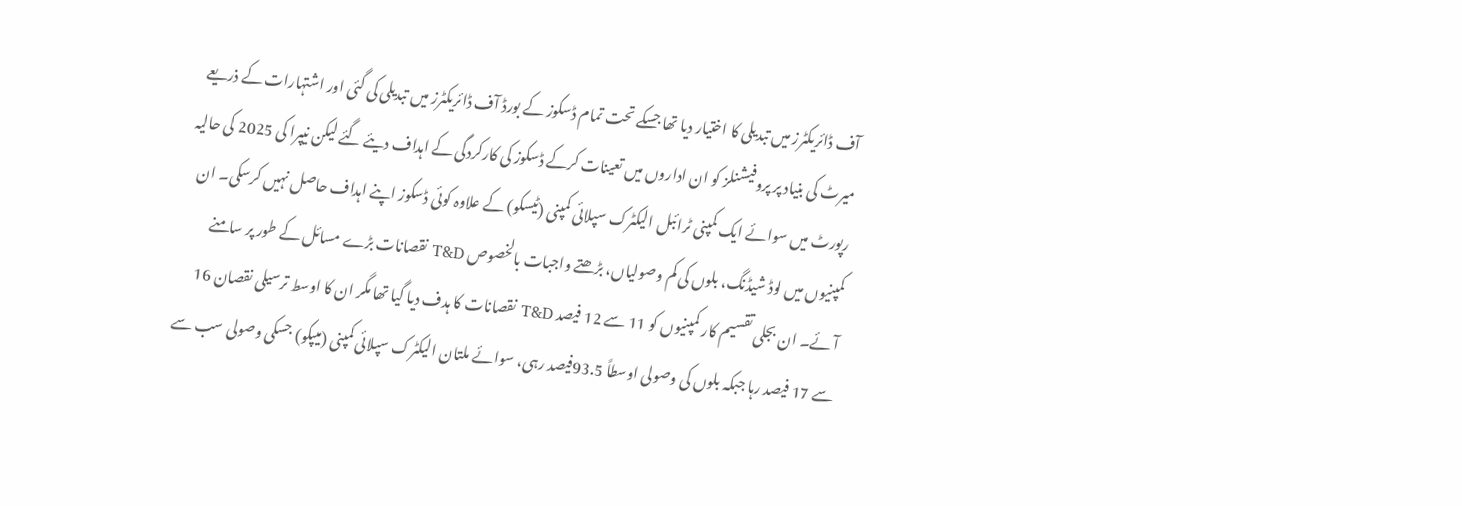آف ڈائریکٹرز میں تبدیلی کا اختیار دیا تھا جسکے تحت تمام ڈسکوز کے بورڈ آف ڈائریکٹرز میں تبدیلی کی گئی اور اشتہارات کے ذریعے میرٹ کی بنیاد پر پروفیشنلز کو ان اداروں میں تعینات کرکے ڈسکوز کی کارکردگی کے اہداف دیئے گئے لیکن نیپرا کی 2025 کی حالیہ رپورٹ میں سوائے ایک کمپنی ٹرائبل الیکٹرک سپلائی کمپنی (ٹیسکو) کے علاوہ کوئی ڈسکوز اپنے اہداف حاصل نہیں کرسکی۔ ان کمپنیوں میں لوڈ شیڈنگ، بلوں کی کم وصولیاں، بڑھتے واجبات بالخصوص T&D نقصانات بڑے مسائل کے طور پر سامنے آئے۔ ان بجلی تقسیم کار کمپنیوں کو 11 سے 12 فیصد T&D نقصانات کا ہدف دیا گیا تھا مگر ان کا اوسط ترسیلی نقصان 16 سے 17 فیصد رہا جبکہ بلوں کی وصولی اوسطاً 93.5فیصد رہی، سوائے ملتان الیکٹرک سپلائی کمپنی (میپکو) جسکی وصولی سب سے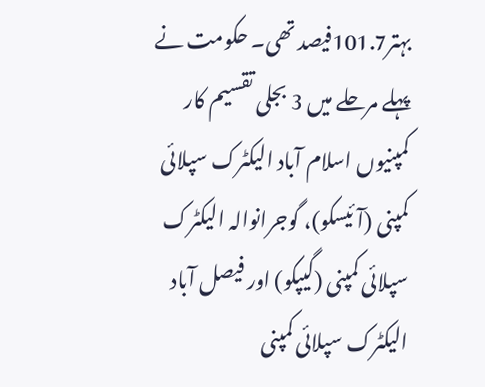بہتر101.7فیصد تھی۔ حکومت نے پہلے مرحلے میں 3 بجلی تقسیم کار کمپنیوں اسلام آباد الیکٹرک سپلائی کمپنی (آئیسکو)، گوجرانوالہ الیکٹرک سپلائی کمپنی (گیپکو) اور فیصل آباد الیکٹرک سپلائی کمپنی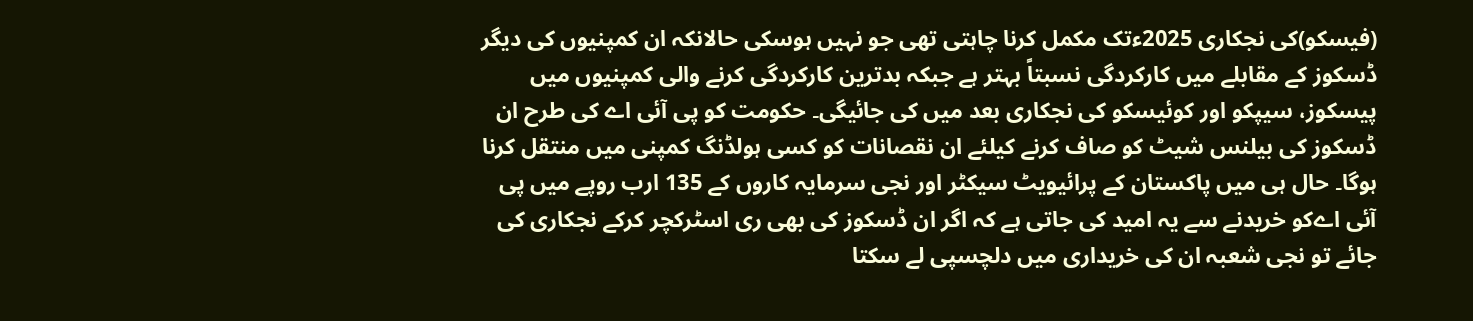(فیسکو)کی نجکاری 2025ءتک مکمل کرنا چاہتی تھی جو نہیں ہوسکی حالانکہ ان کمپنیوں کی دیگر ڈسکوز کے مقابلے میں کارکردگی نسبتاً بہتر ہے جبکہ بدترین کارکردگی کرنے والی کمپنیوں میں پیسکوز، سیپکو اور کوئیسکو کی نجکاری بعد میں کی جائیگی۔ حکومت کو پی آئی اے کی طرح ان ڈسکوز کی بیلنس شیٹ کو صاف کرنے کیلئے ان نقصانات کو کسی ہولڈنگ کمپنی میں منتقل کرنا ہوگا۔ حال ہی میں پاکستان کے پرائیویٹ سیکٹر اور نجی سرمایہ کاروں کے 135 ارب روپے میں پی آئی اےکو خریدنے سے یہ امید کی جاتی ہے کہ اگر ان ڈسکوز کی بھی ری اسٹرکچر کرکے نجکاری کی جائے تو نجی شعبہ ان کی خریداری میں دلچسپی لے سکتا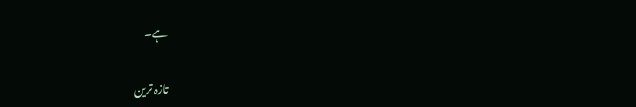ہے۔

تازہ ترین